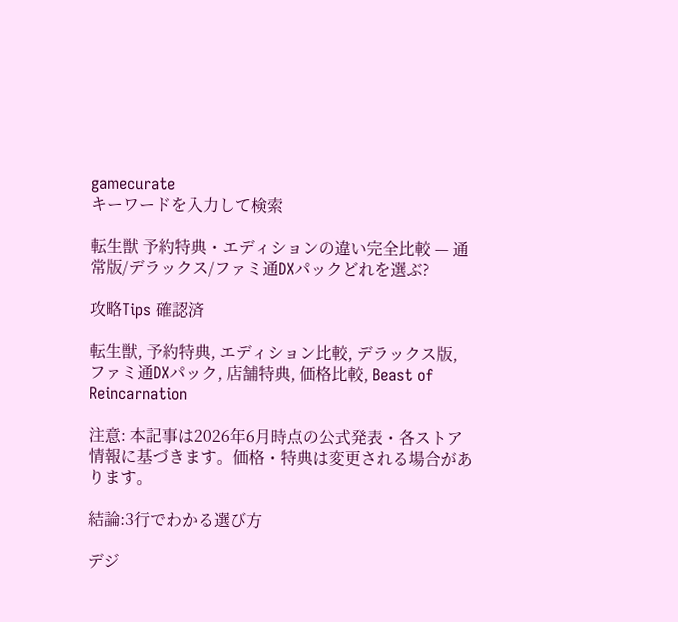gamecurate
キーワードを入力して検索

転生獣 予約特典・エディションの違い完全比較 — 通常版/デラックス/ファミ通DXパックどれを選ぶ?

攻略Tips 確認済

転生獣, 予約特典, エディション比較, デラックス版, ファミ通DXパック, 店舗特典, 価格比較, Beast of Reincarnation

注意: 本記事は2026年6月時点の公式発表・各ストア情報に基づきます。価格・特典は変更される場合があります。

結論:3行でわかる選び方

デジ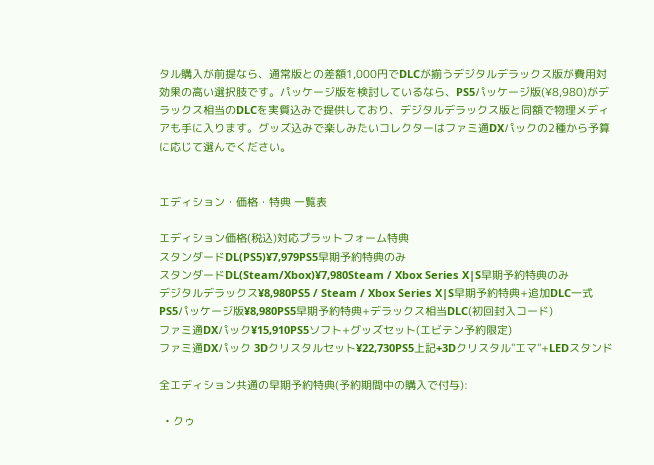タル購入が前提なら、通常版との差額1,000円でDLCが揃うデジタルデラックス版が費用対効果の高い選択肢です。パッケージ版を検討しているなら、PS5パッケージ版(¥8,980)がデラックス相当のDLCを実質込みで提供しており、デジタルデラックス版と同額で物理メディアも手に入ります。グッズ込みで楽しみたいコレクターはファミ通DXパックの2種から予算に応じて選んでください。


エディション・価格・特典 一覧表

エディション価格(税込)対応プラットフォーム特典
スタンダードDL(PS5)¥7,979PS5早期予約特典のみ
スタンダードDL(Steam/Xbox)¥7,980Steam / Xbox Series X|S早期予約特典のみ
デジタルデラックス¥8,980PS5 / Steam / Xbox Series X|S早期予約特典+追加DLC一式
PS5パッケージ版¥8,980PS5早期予約特典+デラックス相当DLC(初回封入コード)
ファミ通DXパック¥15,910PS5ソフト+グッズセット(エビテン予約限定)
ファミ通DXパック 3Dクリスタルセット¥22,730PS5上記+3Dクリスタル"エマ"+LEDスタンド

全エディション共通の早期予約特典(予約期間中の購入で付与):

  • クゥ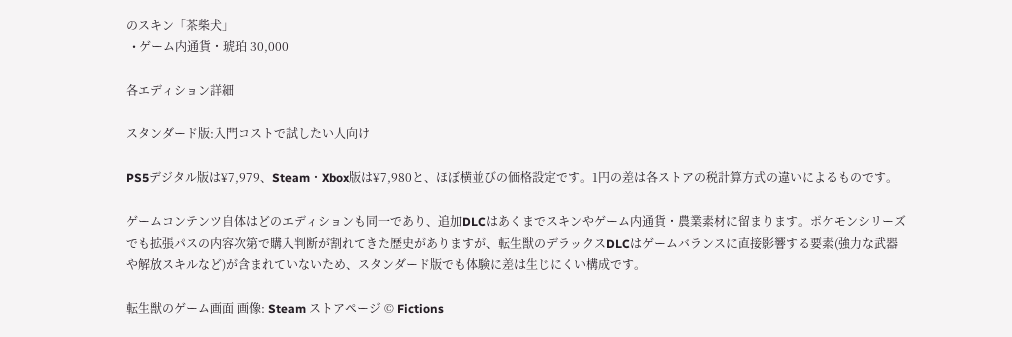のスキン「茶柴犬」
  • ゲーム内通貨・琥珀 30,000

各エディション詳細

スタンダード版:入門コストで試したい人向け

PS5デジタル版は¥7,979、Steam・Xbox版は¥7,980と、ほぼ横並びの価格設定です。1円の差は各ストアの税計算方式の違いによるものです。

ゲームコンテンツ自体はどのエディションも同一であり、追加DLCはあくまでスキンやゲーム内通貨・農業素材に留まります。ポケモンシリーズでも拡張パスの内容次第で購入判断が割れてきた歴史がありますが、転生獣のデラックスDLCはゲームバランスに直接影響する要素(強力な武器や解放スキルなど)が含まれていないため、スタンダード版でも体験に差は生じにくい構成です。

転生獣のゲーム画面 画像: Steam ストアページ © Fictions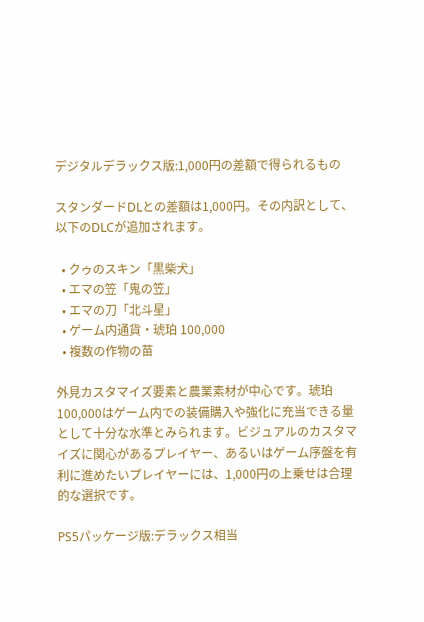デジタルデラックス版:1,000円の差額で得られるもの

スタンダードDLとの差額は1,000円。その内訳として、以下のDLCが追加されます。

  • クゥのスキン「黒柴犬」
  • エマの笠「鬼の笠」
  • エマの刀「北斗星」
  • ゲーム内通貨・琥珀 100,000
  • 複数の作物の苗

外見カスタマイズ要素と農業素材が中心です。琥珀100,000はゲーム内での装備購入や強化に充当できる量として十分な水準とみられます。ビジュアルのカスタマイズに関心があるプレイヤー、あるいはゲーム序盤を有利に進めたいプレイヤーには、1,000円の上乗せは合理的な選択です。

PS5パッケージ版:デラックス相当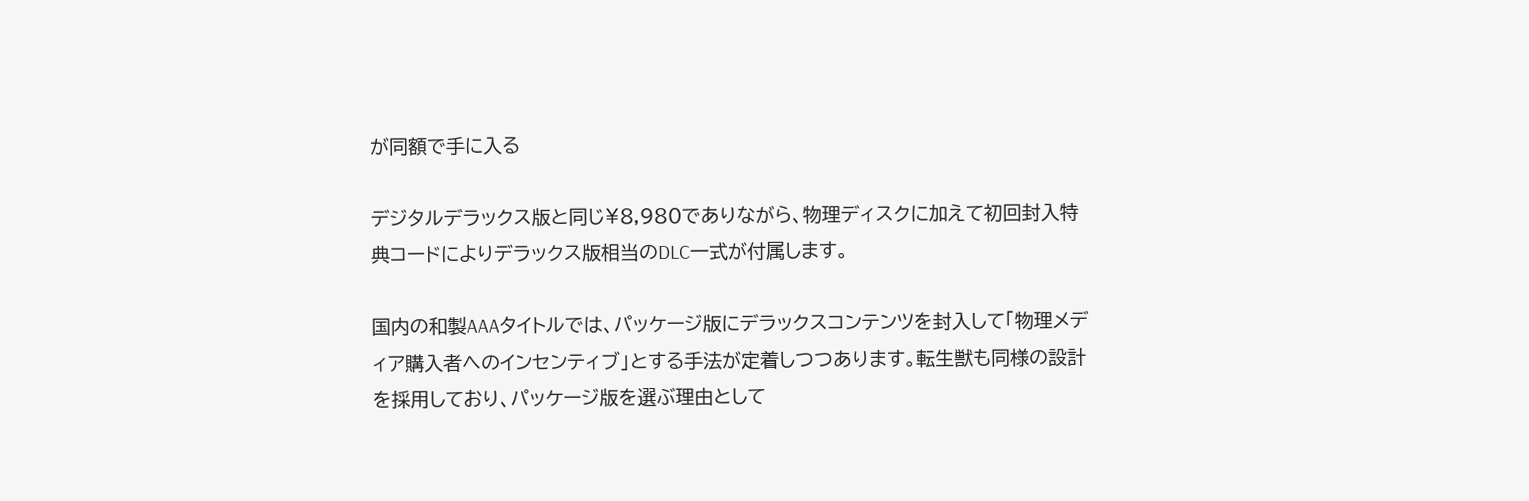が同額で手に入る

デジタルデラックス版と同じ¥8,980でありながら、物理ディスクに加えて初回封入特典コードによりデラックス版相当のDLC一式が付属します。

国内の和製AAAタイトルでは、パッケージ版にデラックスコンテンツを封入して「物理メディア購入者へのインセンティブ」とする手法が定着しつつあります。転生獣も同様の設計を採用しており、パッケージ版を選ぶ理由として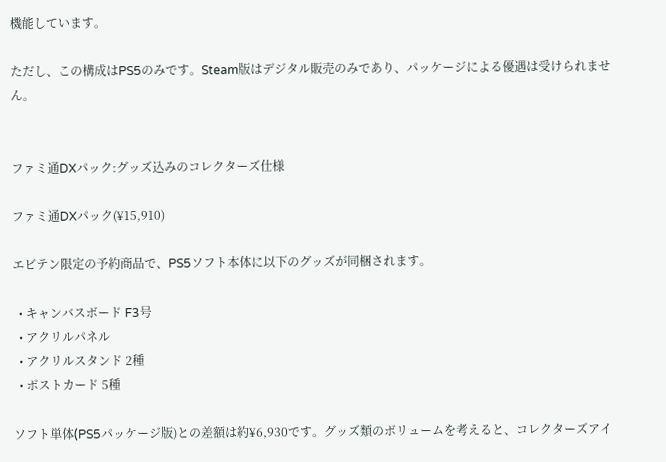機能しています。

ただし、この構成はPS5のみです。Steam版はデジタル販売のみであり、パッケージによる優遇は受けられません。


ファミ通DXパック:グッズ込みのコレクターズ仕様

ファミ通DXパック(¥15,910)

エビテン限定の予約商品で、PS5ソフト本体に以下のグッズが同梱されます。

  • キャンバスボード F3号
  • アクリルパネル
  • アクリルスタンド 2種
  • ポストカード 5種

ソフト単体(PS5パッケージ版)との差額は約¥6,930です。グッズ類のボリュームを考えると、コレクターズアイ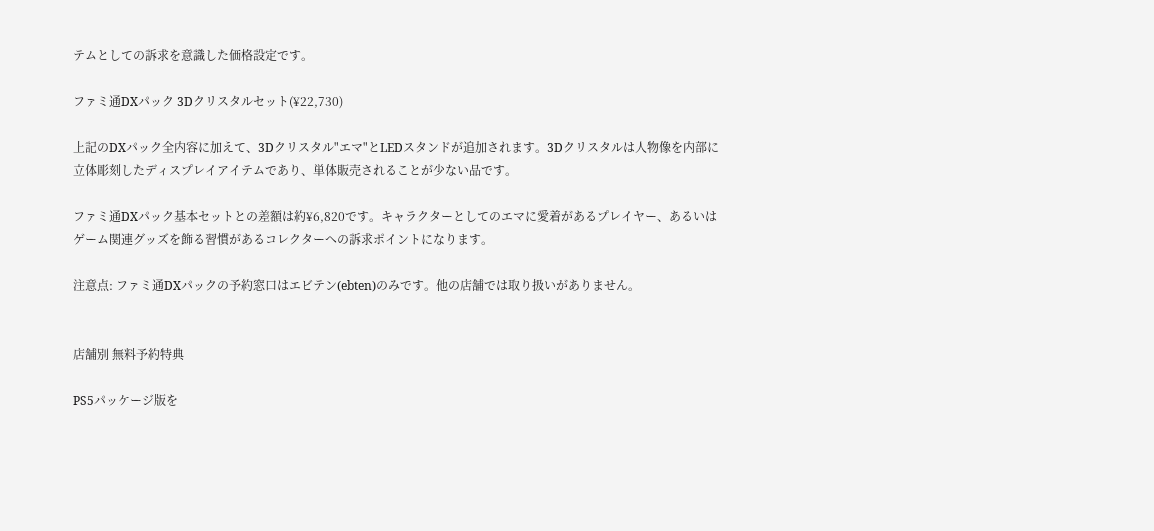テムとしての訴求を意識した価格設定です。

ファミ通DXパック 3Dクリスタルセット(¥22,730)

上記のDXパック全内容に加えて、3Dクリスタル"エマ"とLEDスタンドが追加されます。3Dクリスタルは人物像を内部に立体彫刻したディスプレイアイテムであり、単体販売されることが少ない品です。

ファミ通DXパック基本セットとの差額は約¥6,820です。キャラクターとしてのエマに愛着があるプレイヤー、あるいはゲーム関連グッズを飾る習慣があるコレクターへの訴求ポイントになります。

注意点: ファミ通DXパックの予約窓口はエビテン(ebten)のみです。他の店舗では取り扱いがありません。


店舗別 無料予約特典

PS5パッケージ版を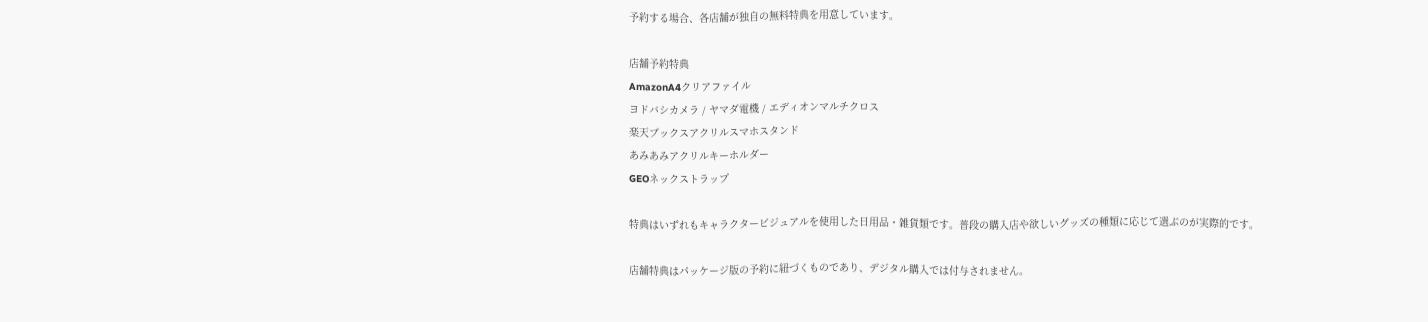予約する場合、各店舗が独自の無料特典を用意しています。

店舗予約特典
AmazonA4クリアファイル
ヨドバシカメラ / ヤマダ電機 / エディオンマルチクロス
楽天ブックスアクリルスマホスタンド
あみあみアクリルキーホルダー
GEOネックストラップ

特典はいずれもキャラクタービジュアルを使用した日用品・雑貨類です。普段の購入店や欲しいグッズの種類に応じて選ぶのが実際的です。

店舗特典はパッケージ版の予約に紐づくものであり、デジタル購入では付与されません。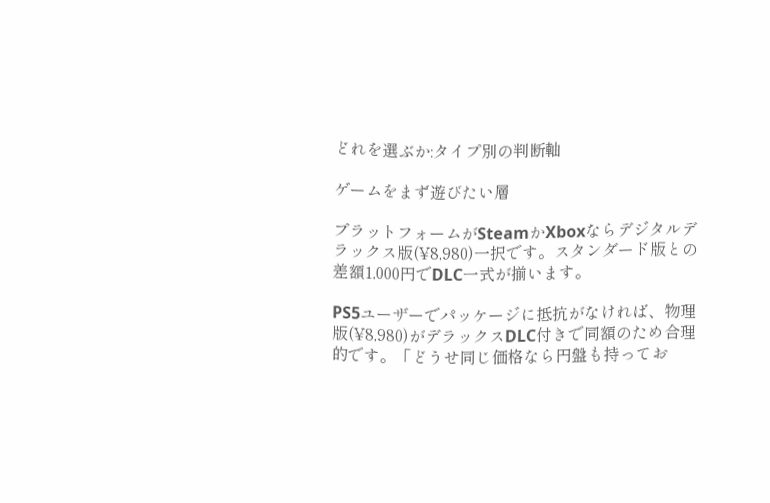どれを選ぶか:タイプ別の判断軸

ゲームをまず遊びたい層

プラットフォームがSteamかXboxならデジタルデラックス版(¥8,980)一択です。スタンダード版との差額1,000円でDLC一式が揃います。

PS5ユーザーでパッケージに抵抗がなければ、物理版(¥8,980)がデラックスDLC付きで同額のため合理的です。「どうせ同じ価格なら円盤も持ってお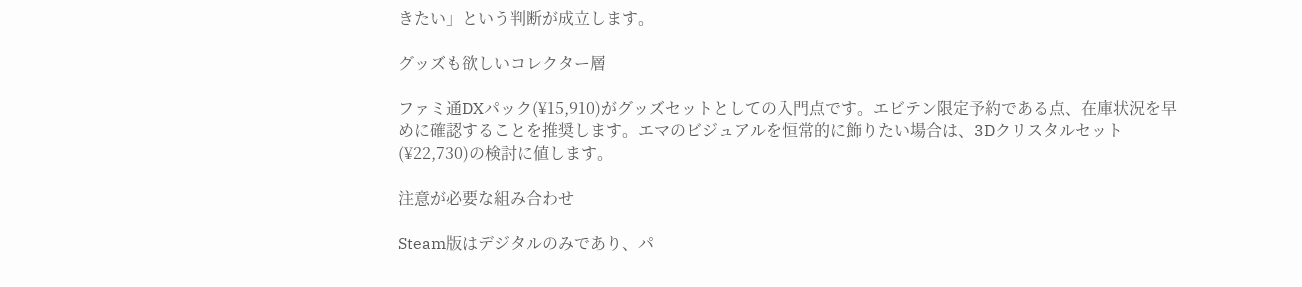きたい」という判断が成立します。

グッズも欲しいコレクター層

ファミ通DXパック(¥15,910)がグッズセットとしての入門点です。エビテン限定予約である点、在庫状況を早めに確認することを推奨します。エマのビジュアルを恒常的に飾りたい場合は、3Dクリスタルセット(¥22,730)の検討に値します。

注意が必要な組み合わせ

Steam版はデジタルのみであり、パ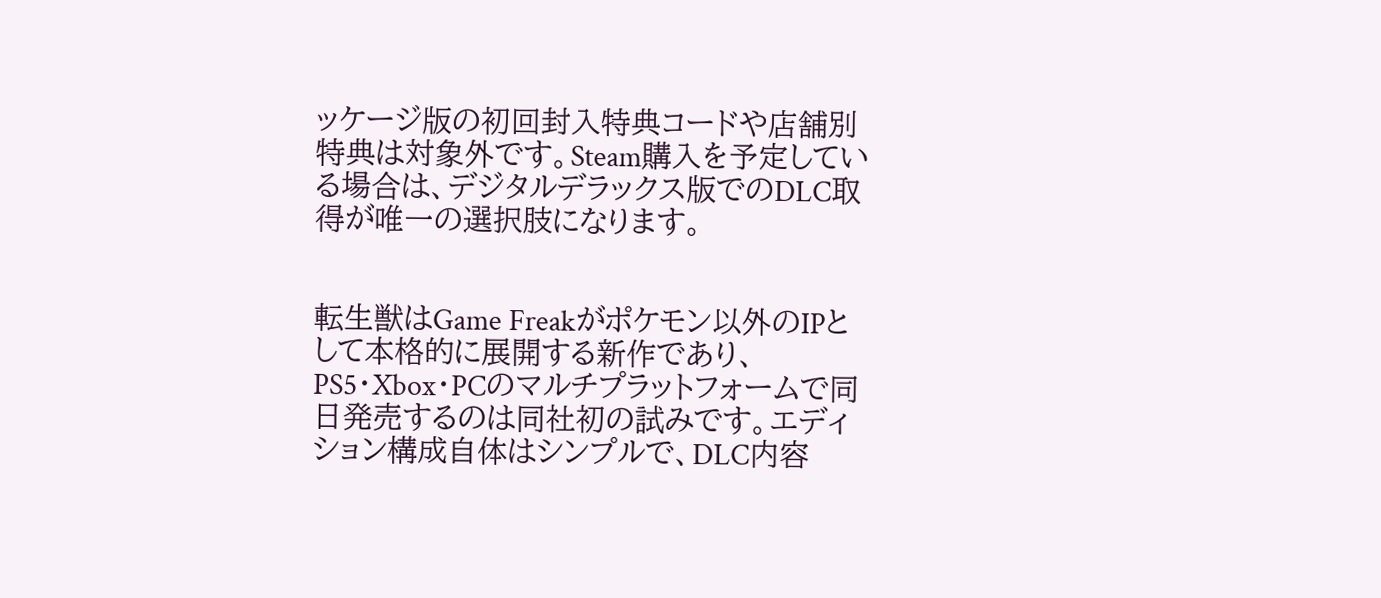ッケージ版の初回封入特典コードや店舗別特典は対象外です。Steam購入を予定している場合は、デジタルデラックス版でのDLC取得が唯一の選択肢になります。


転生獣はGame Freakがポケモン以外のIPとして本格的に展開する新作であり、PS5・Xbox・PCのマルチプラットフォームで同日発売するのは同社初の試みです。エディション構成自体はシンプルで、DLC内容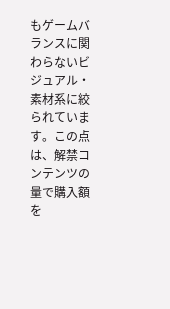もゲームバランスに関わらないビジュアル・素材系に絞られています。この点は、解禁コンテンツの量で購入額を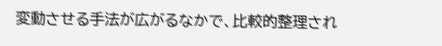変動させる手法が広がるなかで、比較的整理され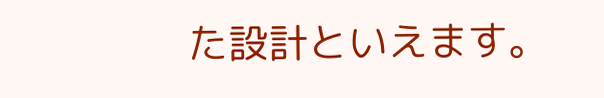た設計といえます。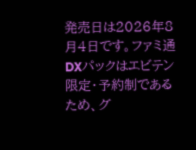発売日は2026年8月4日です。ファミ通DXパックはエビテン限定・予約制であるため、グ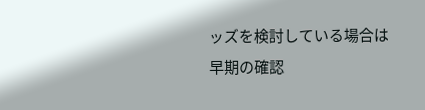ッズを検討している場合は早期の確認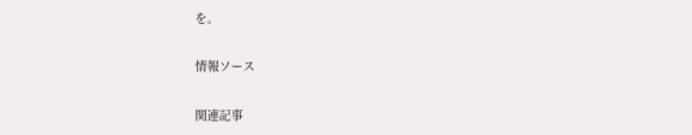を。

情報ソース

関連記事